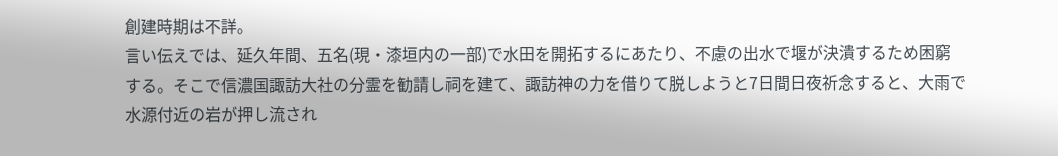創建時期は不詳。
言い伝えでは、延久年間、五名(現・漆垣内の一部)で水田を開拓するにあたり、不慮の出水で堰が決潰するため困窮する。そこで信濃国諏訪大社の分霊を勧請し祠を建て、諏訪神の力を借りて脱しようと7日間日夜祈念すると、大雨で水源付近の岩が押し流され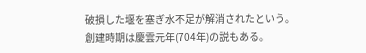破損した堰を塞ぎ水不足が解消されたという。
創建時期は慶雲元年(704年)の説もある。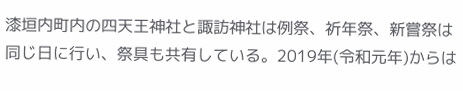漆垣内町内の四天王神社と諏訪神社は例祭、祈年祭、新嘗祭は同じ日に行い、祭具も共有している。2019年(令和元年)からは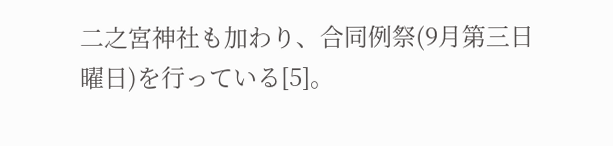二之宮神社も加わり、合同例祭(9月第三日曜日)を行っている[5]。